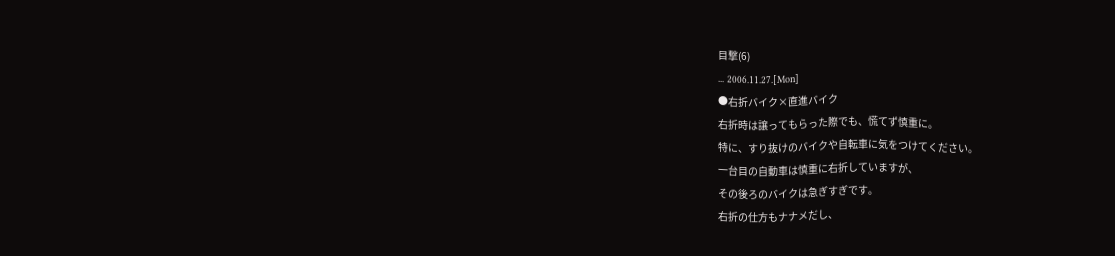目撃(6)
... 2006.11.27.[Mon]
●右折バイク×直進バイク
右折時は譲ってもらった際でも、慌てず慎重に。
特に、すり抜けのバイクや自転車に気をつけてください。
一台目の自動車は慎重に右折していますが、
その後ろのバイクは急ぎすぎです。
右折の仕方もナナメだし、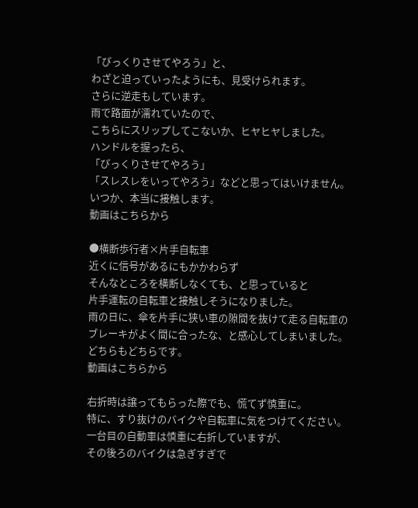「びっくりさせてやろう」と、
わざと迫っていったようにも、見受けられます。
さらに逆走もしています。
雨で路面が濡れていたので、
こちらにスリップしてこないか、ヒヤヒヤしました。
ハンドルを握ったら、
「びっくりさせてやろう」
「スレスレをいってやろう」などと思ってはいけません。
いつか、本当に接触します。
動画はこちらから

●横断歩行者×片手自転車
近くに信号があるにもかかわらず
そんなところを横断しなくても、と思っていると
片手運転の自転車と接触しそうになりました。
雨の日に、傘を片手に狭い車の隙間を抜けて走る自転車の
ブレーキがよく間に合ったな、と感心してしまいました。
どちらもどちらです。
動画はこちらから

右折時は譲ってもらった際でも、慌てず慎重に。
特に、すり抜けのバイクや自転車に気をつけてください。
一台目の自動車は慎重に右折していますが、
その後ろのバイクは急ぎすぎで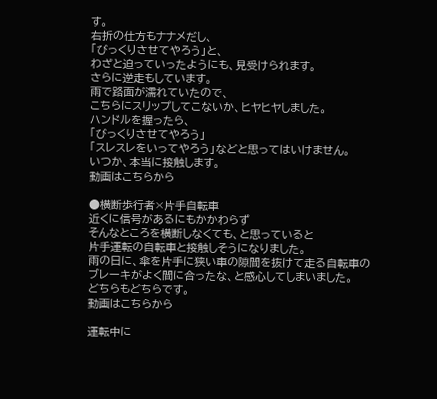す。
右折の仕方もナナメだし、
「びっくりさせてやろう」と、
わざと迫っていったようにも、見受けられます。
さらに逆走もしています。
雨で路面が濡れていたので、
こちらにスリップしてこないか、ヒヤヒヤしました。
ハンドルを握ったら、
「びっくりさせてやろう」
「スレスレをいってやろう」などと思ってはいけません。
いつか、本当に接触します。
動画はこちらから

●横断歩行者×片手自転車
近くに信号があるにもかかわらず
そんなところを横断しなくても、と思っていると
片手運転の自転車と接触しそうになりました。
雨の日に、傘を片手に狭い車の隙間を抜けて走る自転車の
ブレーキがよく間に合ったな、と感心してしまいました。
どちらもどちらです。
動画はこちらから

運転中に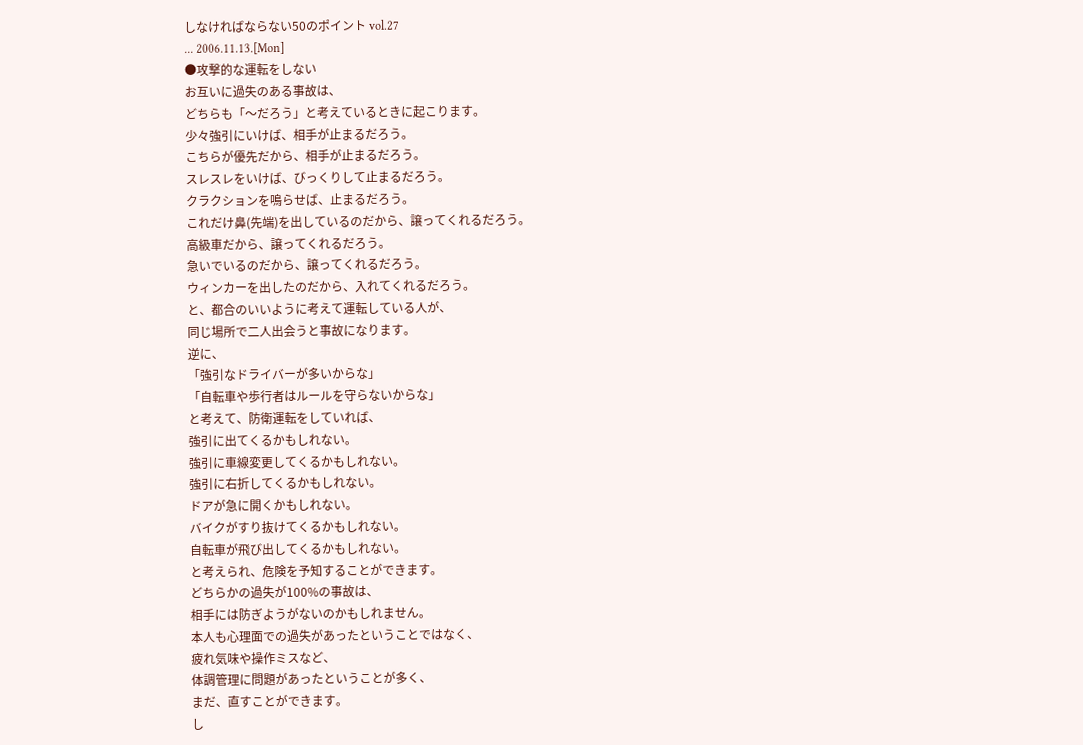しなければならない50のポイント vol.27
... 2006.11.13.[Mon]
●攻撃的な運転をしない
お互いに過失のある事故は、
どちらも「〜だろう」と考えているときに起こります。
少々強引にいけば、相手が止まるだろう。
こちらが優先だから、相手が止まるだろう。
スレスレをいけば、びっくりして止まるだろう。
クラクションを鳴らせば、止まるだろう。
これだけ鼻(先端)を出しているのだから、譲ってくれるだろう。
高級車だから、譲ってくれるだろう。
急いでいるのだから、譲ってくれるだろう。
ウィンカーを出したのだから、入れてくれるだろう。
と、都合のいいように考えて運転している人が、
同じ場所で二人出会うと事故になります。
逆に、
「強引なドライバーが多いからな」
「自転車や歩行者はルールを守らないからな」
と考えて、防衛運転をしていれば、
強引に出てくるかもしれない。
強引に車線変更してくるかもしれない。
強引に右折してくるかもしれない。
ドアが急に開くかもしれない。
バイクがすり抜けてくるかもしれない。
自転車が飛び出してくるかもしれない。
と考えられ、危険を予知することができます。
どちらかの過失が100%の事故は、
相手には防ぎようがないのかもしれません。
本人も心理面での過失があったということではなく、
疲れ気味や操作ミスなど、
体調管理に問題があったということが多く、
まだ、直すことができます。
し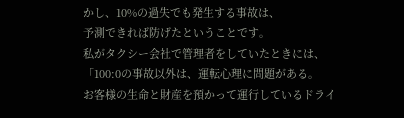かし、10%の過失でも発生する事故は、
予測できれば防げたということです。
私がタクシー会社で管理者をしていたときには、
「100:0の事故以外は、運転心理に問題がある。
お客様の生命と財産を預かって運行しているドライ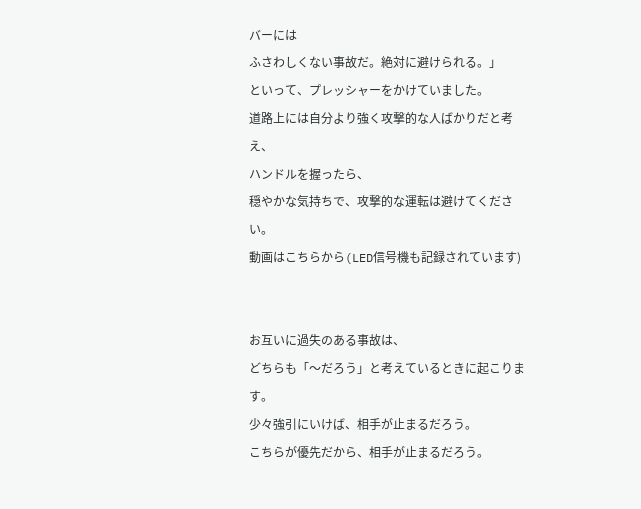バーには
ふさわしくない事故だ。絶対に避けられる。」
といって、プレッシャーをかけていました。
道路上には自分より強く攻撃的な人ばかりだと考え、
ハンドルを握ったら、
穏やかな気持ちで、攻撃的な運転は避けてください。
動画はこちらから(LED信号機も記録されています)


お互いに過失のある事故は、
どちらも「〜だろう」と考えているときに起こります。
少々強引にいけば、相手が止まるだろう。
こちらが優先だから、相手が止まるだろう。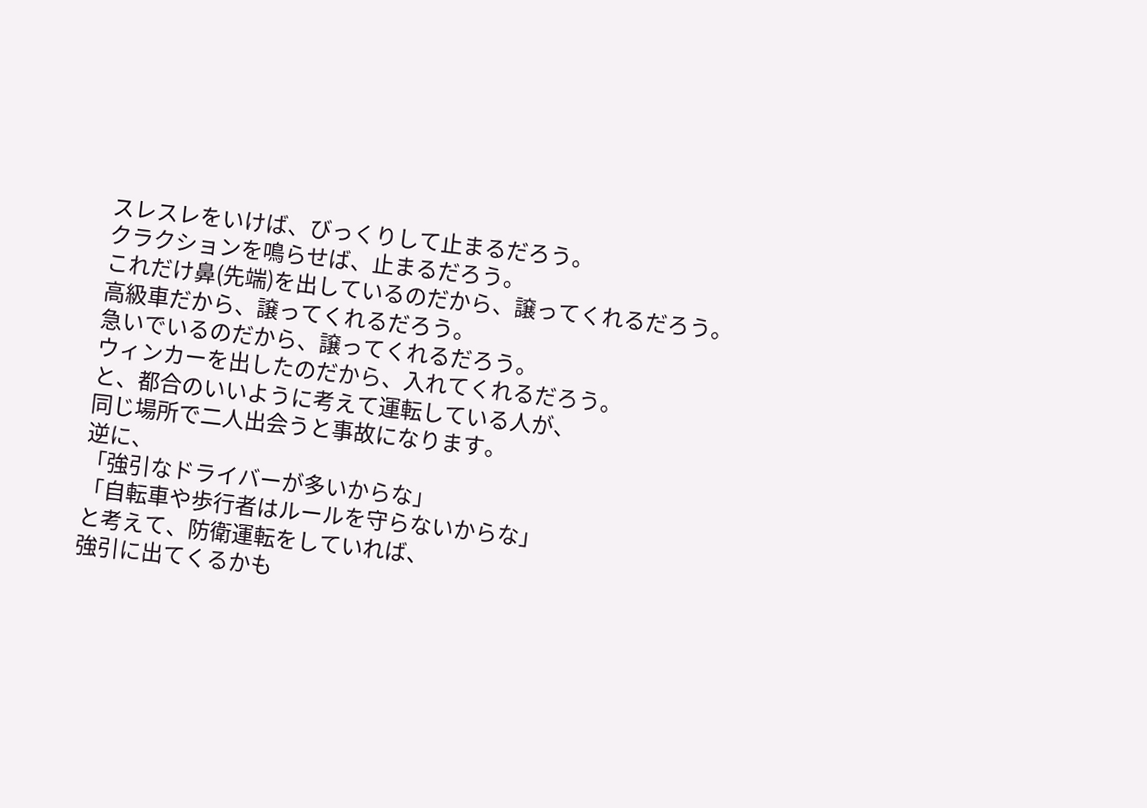スレスレをいけば、びっくりして止まるだろう。
クラクションを鳴らせば、止まるだろう。
これだけ鼻(先端)を出しているのだから、譲ってくれるだろう。
高級車だから、譲ってくれるだろう。
急いでいるのだから、譲ってくれるだろう。
ウィンカーを出したのだから、入れてくれるだろう。
と、都合のいいように考えて運転している人が、
同じ場所で二人出会うと事故になります。
逆に、
「強引なドライバーが多いからな」
「自転車や歩行者はルールを守らないからな」
と考えて、防衛運転をしていれば、
強引に出てくるかも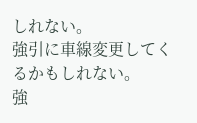しれない。
強引に車線変更してくるかもしれない。
強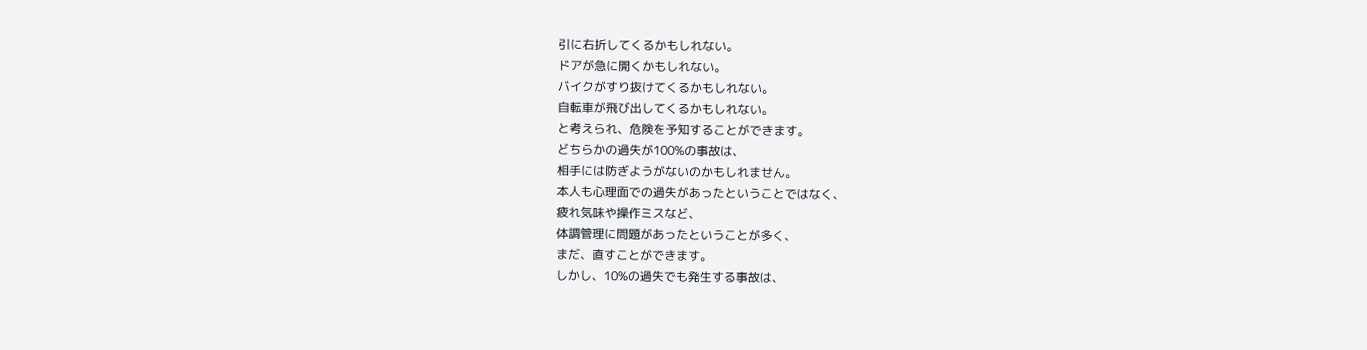引に右折してくるかもしれない。
ドアが急に開くかもしれない。
バイクがすり抜けてくるかもしれない。
自転車が飛び出してくるかもしれない。
と考えられ、危険を予知することができます。
どちらかの過失が100%の事故は、
相手には防ぎようがないのかもしれません。
本人も心理面での過失があったということではなく、
疲れ気味や操作ミスなど、
体調管理に問題があったということが多く、
まだ、直すことができます。
しかし、10%の過失でも発生する事故は、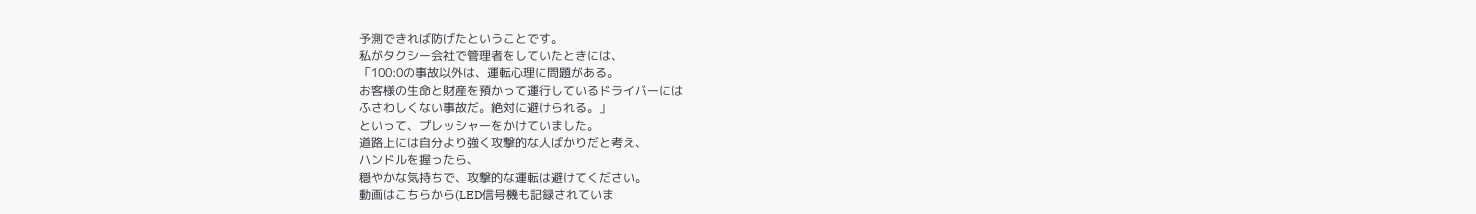予測できれば防げたということです。
私がタクシー会社で管理者をしていたときには、
「100:0の事故以外は、運転心理に問題がある。
お客様の生命と財産を預かって運行しているドライバーには
ふさわしくない事故だ。絶対に避けられる。」
といって、プレッシャーをかけていました。
道路上には自分より強く攻撃的な人ばかりだと考え、
ハンドルを握ったら、
穏やかな気持ちで、攻撃的な運転は避けてください。
動画はこちらから(LED信号機も記録されていま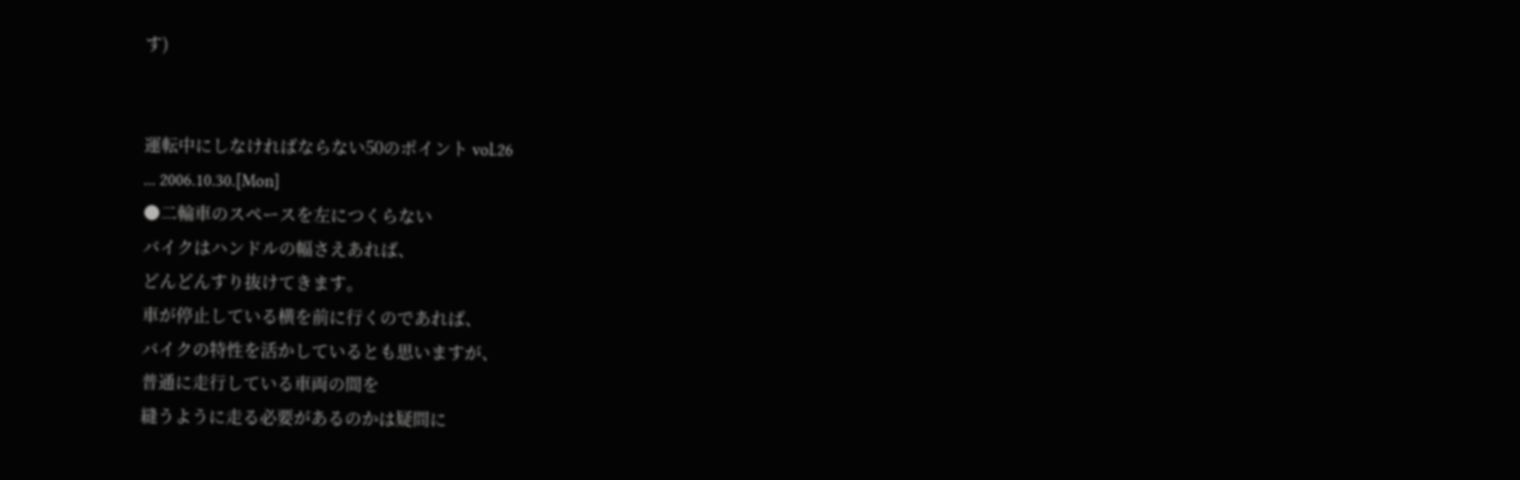す)


運転中にしなければならない50のポイント vol.26
... 2006.10.30.[Mon]
●二輪車のスペースを左につくらない
バイクはハンドルの幅さえあれば、
どんどんすり抜けてきます。
車が停止している横を前に行くのであれば、
バイクの特性を活かしているとも思いますが、
普通に走行している車両の間を
縫うように走る必要があるのかは疑問に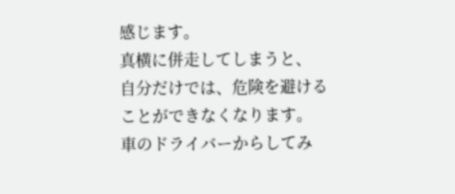感じます。
真横に併走してしまうと、
自分だけでは、危険を避けることができなくなります。
車のドライバーからしてみ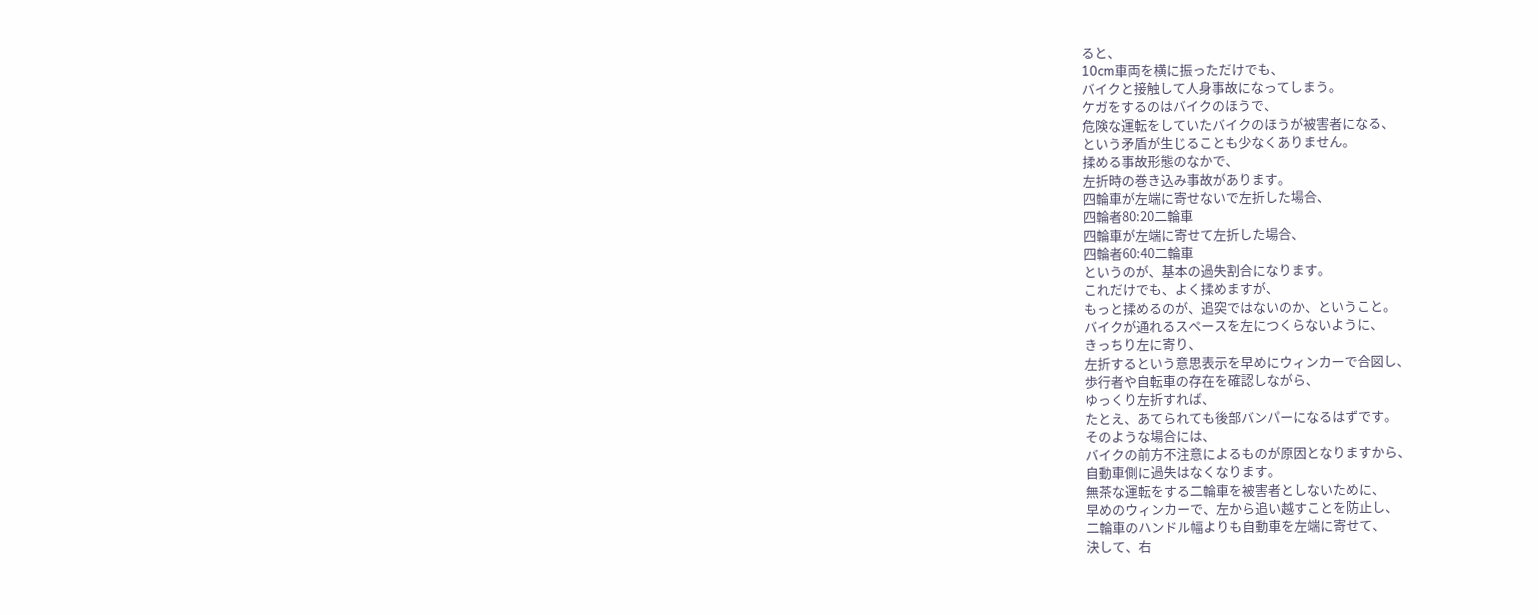ると、
10cm車両を横に振っただけでも、
バイクと接触して人身事故になってしまう。
ケガをするのはバイクのほうで、
危険な運転をしていたバイクのほうが被害者になる、
という矛盾が生じることも少なくありません。
揉める事故形態のなかで、
左折時の巻き込み事故があります。
四輪車が左端に寄せないで左折した場合、
四輪者80:20二輪車
四輪車が左端に寄せて左折した場合、
四輪者60:40二輪車
というのが、基本の過失割合になります。
これだけでも、よく揉めますが、
もっと揉めるのが、追突ではないのか、ということ。
バイクが通れるスペースを左につくらないように、
きっちり左に寄り、
左折するという意思表示を早めにウィンカーで合図し、
歩行者や自転車の存在を確認しながら、
ゆっくり左折すれば、
たとえ、あてられても後部バンパーになるはずです。
そのような場合には、
バイクの前方不注意によるものが原因となりますから、
自動車側に過失はなくなります。
無茶な運転をする二輪車を被害者としないために、
早めのウィンカーで、左から追い越すことを防止し、
二輪車のハンドル幅よりも自動車を左端に寄せて、
決して、右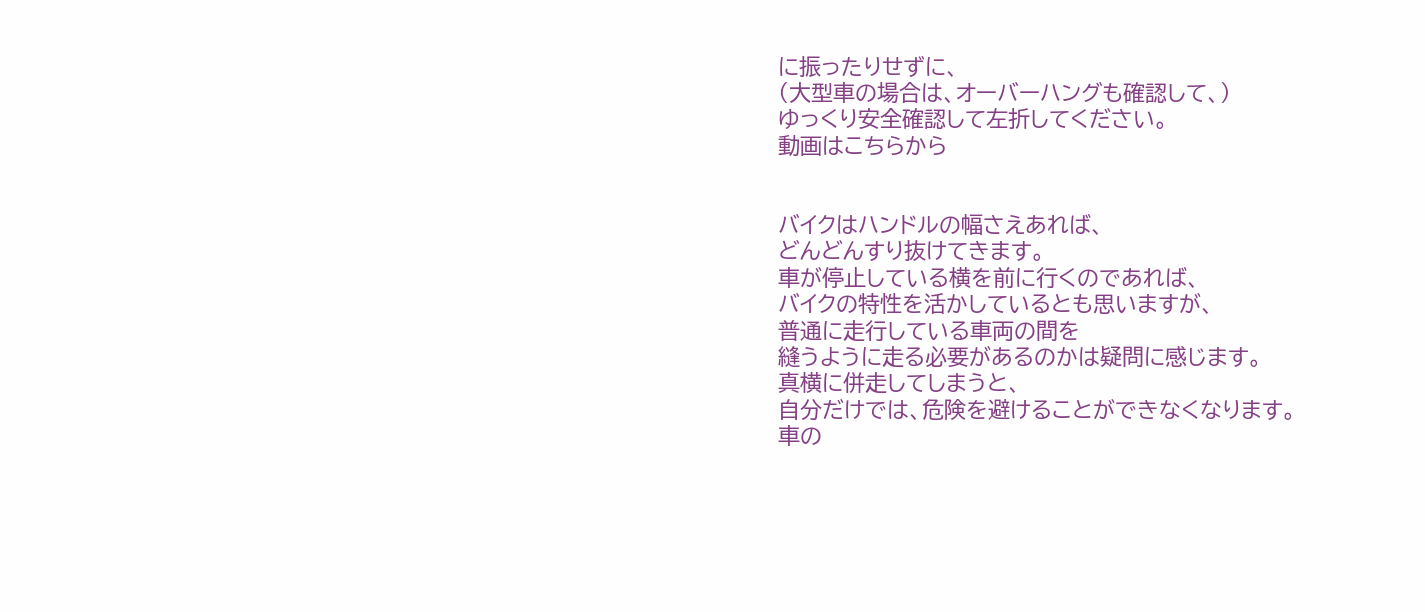に振ったりせずに、
(大型車の場合は、オーバーハングも確認して、)
ゆっくり安全確認して左折してください。
動画はこちらから


バイクはハンドルの幅さえあれば、
どんどんすり抜けてきます。
車が停止している横を前に行くのであれば、
バイクの特性を活かしているとも思いますが、
普通に走行している車両の間を
縫うように走る必要があるのかは疑問に感じます。
真横に併走してしまうと、
自分だけでは、危険を避けることができなくなります。
車の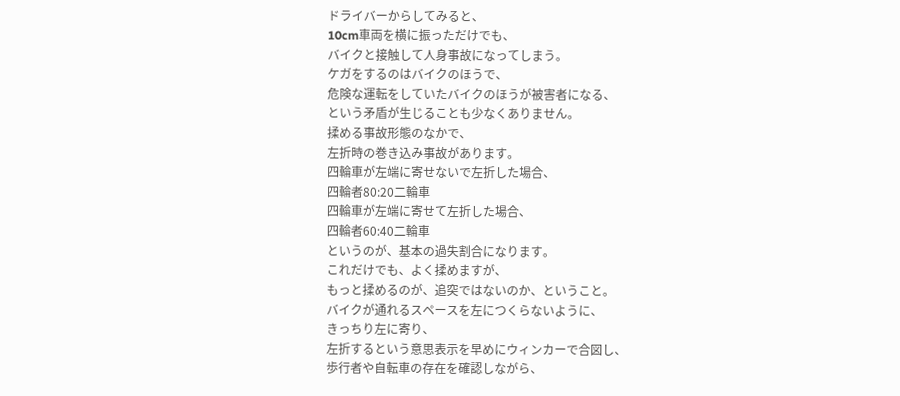ドライバーからしてみると、
10cm車両を横に振っただけでも、
バイクと接触して人身事故になってしまう。
ケガをするのはバイクのほうで、
危険な運転をしていたバイクのほうが被害者になる、
という矛盾が生じることも少なくありません。
揉める事故形態のなかで、
左折時の巻き込み事故があります。
四輪車が左端に寄せないで左折した場合、
四輪者80:20二輪車
四輪車が左端に寄せて左折した場合、
四輪者60:40二輪車
というのが、基本の過失割合になります。
これだけでも、よく揉めますが、
もっと揉めるのが、追突ではないのか、ということ。
バイクが通れるスペースを左につくらないように、
きっちり左に寄り、
左折するという意思表示を早めにウィンカーで合図し、
歩行者や自転車の存在を確認しながら、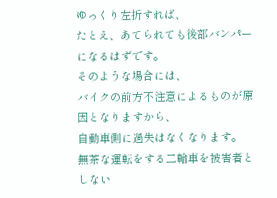ゆっくり左折すれば、
たとえ、あてられても後部バンパーになるはずです。
そのような場合には、
バイクの前方不注意によるものが原因となりますから、
自動車側に過失はなくなります。
無茶な運転をする二輪車を被害者としない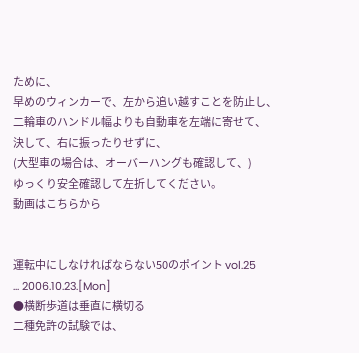ために、
早めのウィンカーで、左から追い越すことを防止し、
二輪車のハンドル幅よりも自動車を左端に寄せて、
決して、右に振ったりせずに、
(大型車の場合は、オーバーハングも確認して、)
ゆっくり安全確認して左折してください。
動画はこちらから


運転中にしなければならない50のポイント vol.25
... 2006.10.23.[Mon]
●横断歩道は垂直に横切る
二種免許の試験では、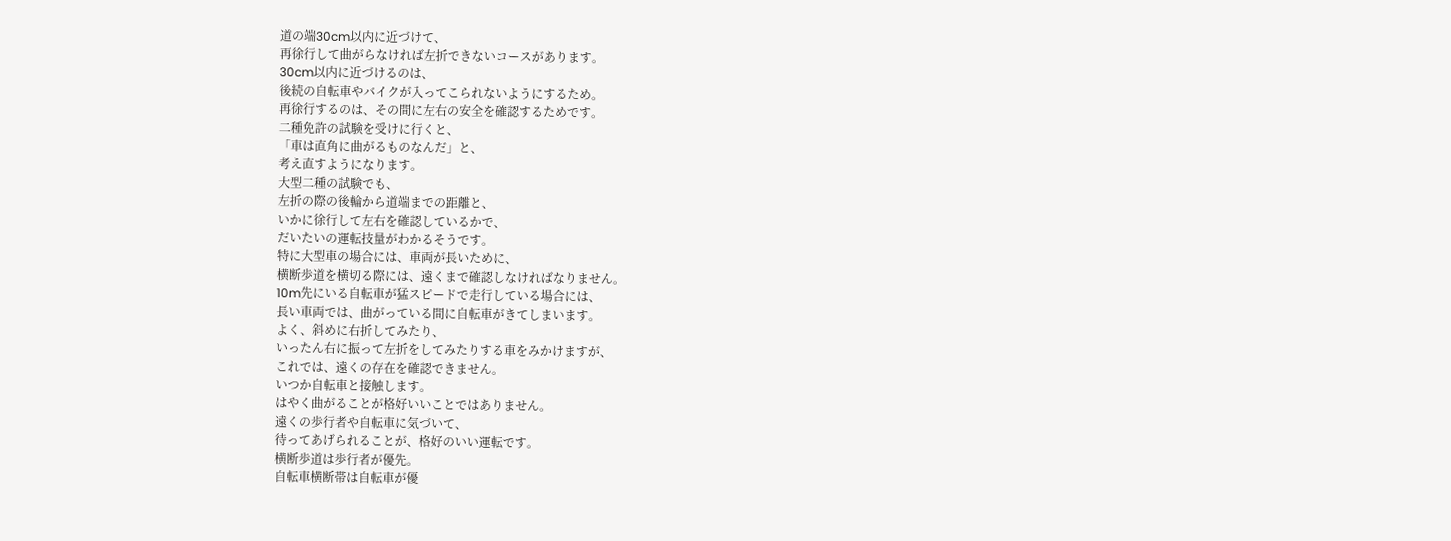道の端30cm以内に近づけて、
再徐行して曲がらなければ左折できないコースがあります。
30cm以内に近づけるのは、
後続の自転車やバイクが入ってこられないようにするため。
再徐行するのは、その間に左右の安全を確認するためです。
二種免許の試験を受けに行くと、
「車は直角に曲がるものなんだ」と、
考え直すようになります。
大型二種の試験でも、
左折の際の後輪から道端までの距離と、
いかに徐行して左右を確認しているかで、
だいたいの運転技量がわかるそうです。
特に大型車の場合には、車両が長いために、
横断歩道を横切る際には、遠くまで確認しなければなりません。
10m先にいる自転車が猛スピードで走行している場合には、
長い車両では、曲がっている間に自転車がきてしまいます。
よく、斜めに右折してみたり、
いったん右に振って左折をしてみたりする車をみかけますが、
これでは、遠くの存在を確認できません。
いつか自転車と接触します。
はやく曲がることが格好いいことではありません。
遠くの歩行者や自転車に気づいて、
待ってあげられることが、格好のいい運転です。
横断歩道は歩行者が優先。
自転車横断帯は自転車が優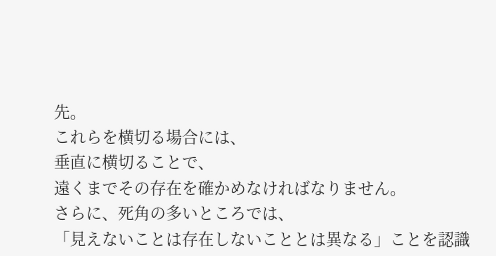先。
これらを横切る場合には、
垂直に横切ることで、
遠くまでその存在を確かめなければなりません。
さらに、死角の多いところでは、
「見えないことは存在しないこととは異なる」ことを認識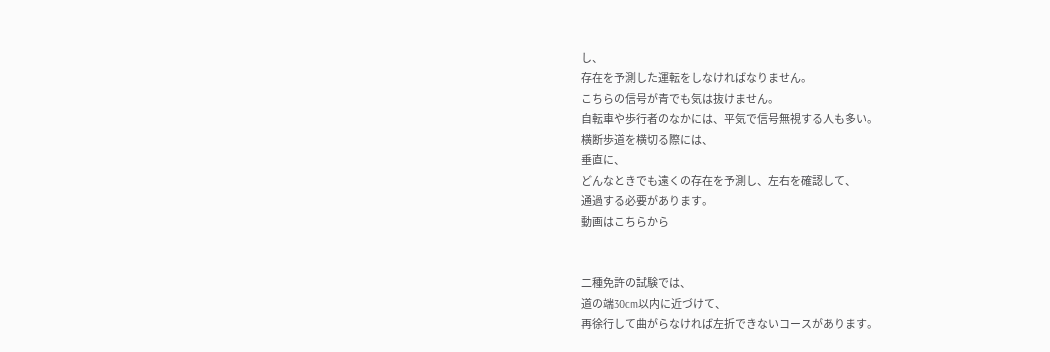し、
存在を予測した運転をしなければなりません。
こちらの信号が青でも気は抜けません。
自転車や歩行者のなかには、平気で信号無視する人も多い。
横断歩道を横切る際には、
垂直に、
どんなときでも遠くの存在を予測し、左右を確認して、
通過する必要があります。
動画はこちらから


二種免許の試験では、
道の端30cm以内に近づけて、
再徐行して曲がらなければ左折できないコースがあります。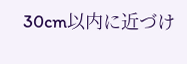30cm以内に近づけ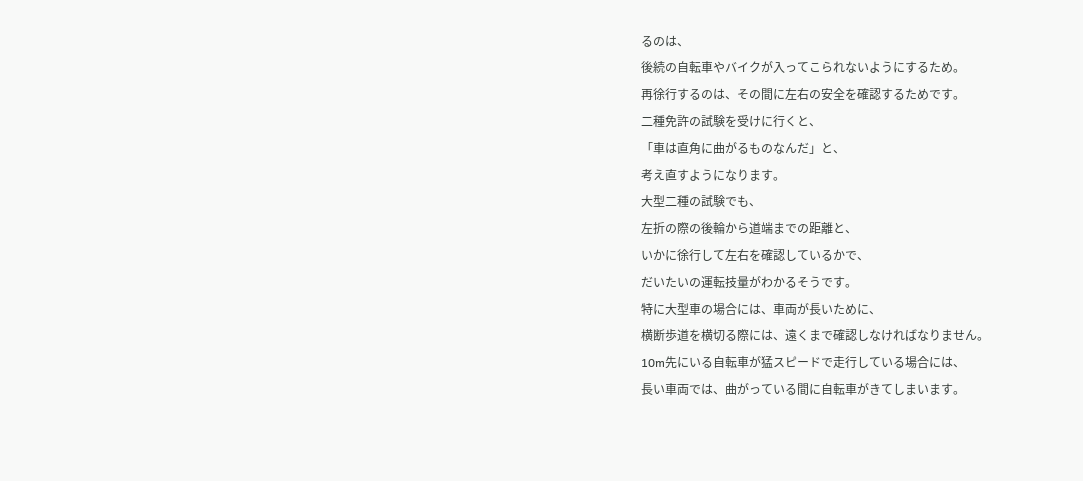るのは、
後続の自転車やバイクが入ってこられないようにするため。
再徐行するのは、その間に左右の安全を確認するためです。
二種免許の試験を受けに行くと、
「車は直角に曲がるものなんだ」と、
考え直すようになります。
大型二種の試験でも、
左折の際の後輪から道端までの距離と、
いかに徐行して左右を確認しているかで、
だいたいの運転技量がわかるそうです。
特に大型車の場合には、車両が長いために、
横断歩道を横切る際には、遠くまで確認しなければなりません。
10m先にいる自転車が猛スピードで走行している場合には、
長い車両では、曲がっている間に自転車がきてしまいます。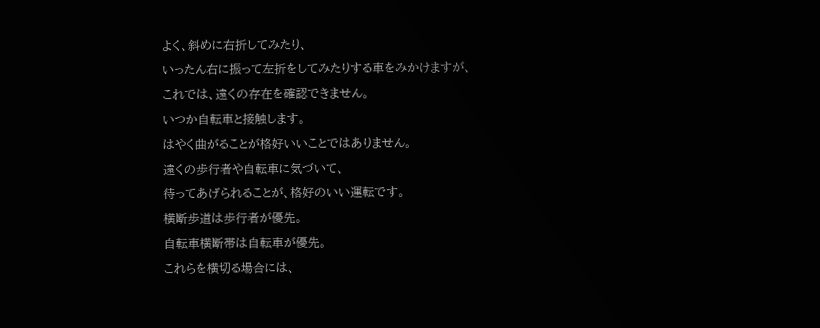よく、斜めに右折してみたり、
いったん右に振って左折をしてみたりする車をみかけますが、
これでは、遠くの存在を確認できません。
いつか自転車と接触します。
はやく曲がることが格好いいことではありません。
遠くの歩行者や自転車に気づいて、
待ってあげられることが、格好のいい運転です。
横断歩道は歩行者が優先。
自転車横断帯は自転車が優先。
これらを横切る場合には、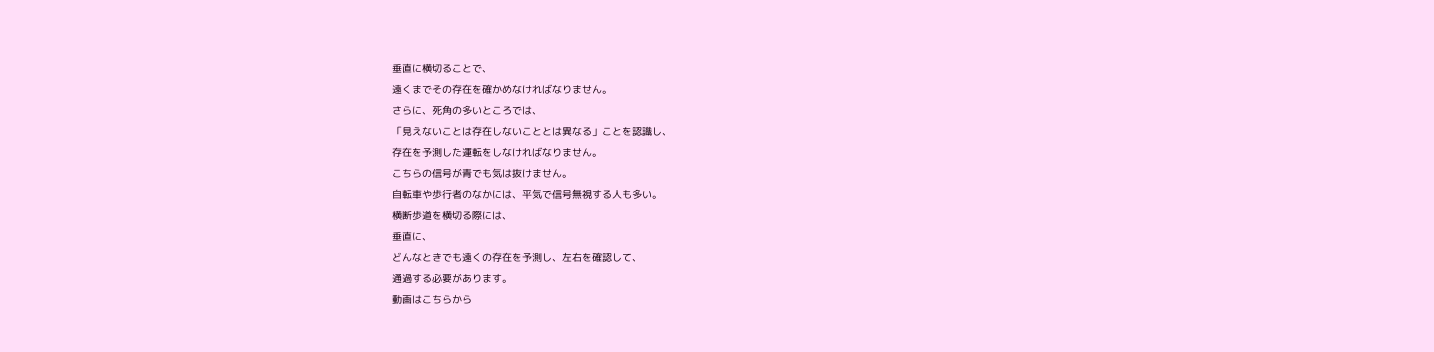垂直に横切ることで、
遠くまでその存在を確かめなければなりません。
さらに、死角の多いところでは、
「見えないことは存在しないこととは異なる」ことを認識し、
存在を予測した運転をしなければなりません。
こちらの信号が青でも気は抜けません。
自転車や歩行者のなかには、平気で信号無視する人も多い。
横断歩道を横切る際には、
垂直に、
どんなときでも遠くの存在を予測し、左右を確認して、
通過する必要があります。
動画はこちらから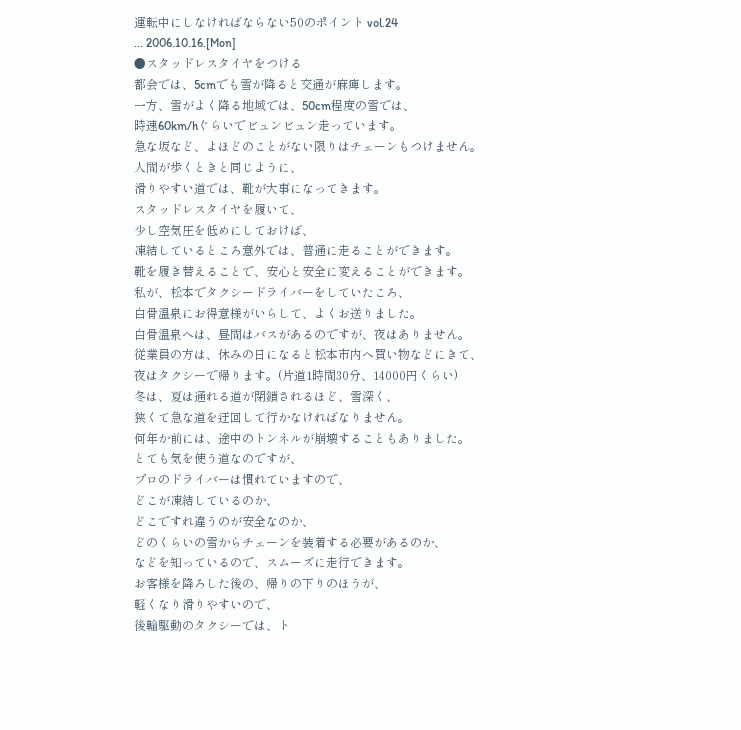運転中にしなければならない50のポイント vol.24
... 2006.10.16.[Mon]
●スタッドレスタイヤをつける
都会では、5cmでも雪が降ると交通が麻痺します。
一方、雪がよく降る地域では、50cm程度の雪では、
時速60km/hぐらいでビュンビュン走っています。
急な坂など、よほどのことがない限りはチェーンもつけません。
人間が歩くときと同じように、
滑りやすい道では、靴が大事になってきます。
スタッドレスタイヤを履いて、
少し空気圧を低めにしておけば、
凍結しているところ意外では、普通に走ることができます。
靴を履き替えることで、安心と安全に変えることができます。
私が、松本でタクシードライバーをしていたころ、
白骨温泉にお得意様がいらして、よくお送りました。
白骨温泉へは、昼間はバスがあるのですが、夜はありません。
従業員の方は、休みの日になると松本市内へ買い物などにきて、
夜はタクシーで帰ります。(片道1時間30分、14000円くらい)
冬は、夏は通れる道が閉鎖されるほど、雪深く、
狭くて急な道を迂回して行かなければなりません。
何年か前には、途中のトンネルが崩壊することもありました。
とても気を使う道なのですが、
プロのドライバーは慣れていますので、
どこが凍結しているのか、
どこですれ違うのが安全なのか、
どのくらいの雪からチェーンを装着する必要があるのか、
などを知っているので、スムーズに走行できます。
お客様を降ろした後の、帰りの下りのほうが、
軽くなり滑りやすいので、
後輪駆動のタクシーでは、ト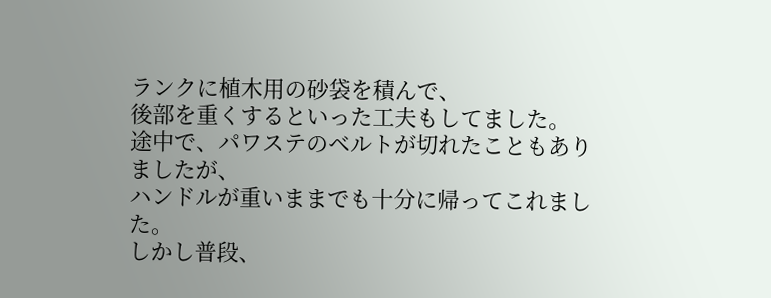ランクに植木用の砂袋を積んで、
後部を重くするといった工夫もしてました。
途中で、パワステのベルトが切れたこともありましたが、
ハンドルが重いままでも十分に帰ってこれました。
しかし普段、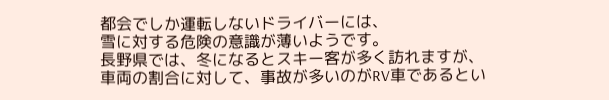都会でしか運転しないドライバーには、
雪に対する危険の意識が薄いようです。
長野県では、冬になるとスキー客が多く訪れますが、
車両の割合に対して、事故が多いのがRV車であるとい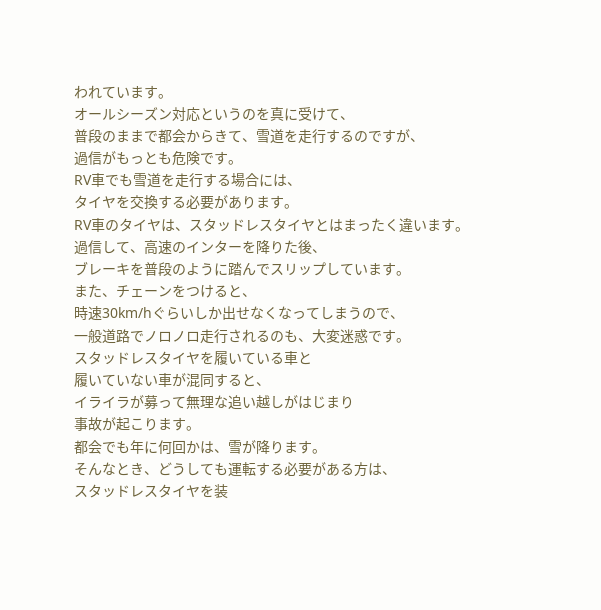われています。
オールシーズン対応というのを真に受けて、
普段のままで都会からきて、雪道を走行するのですが、
過信がもっとも危険です。
RV車でも雪道を走行する場合には、
タイヤを交換する必要があります。
RV車のタイヤは、スタッドレスタイヤとはまったく違います。
過信して、高速のインターを降りた後、
ブレーキを普段のように踏んでスリップしています。
また、チェーンをつけると、
時速30km/hぐらいしか出せなくなってしまうので、
一般道路でノロノロ走行されるのも、大変迷惑です。
スタッドレスタイヤを履いている車と
履いていない車が混同すると、
イライラが募って無理な追い越しがはじまり
事故が起こります。
都会でも年に何回かは、雪が降ります。
そんなとき、どうしても運転する必要がある方は、
スタッドレスタイヤを装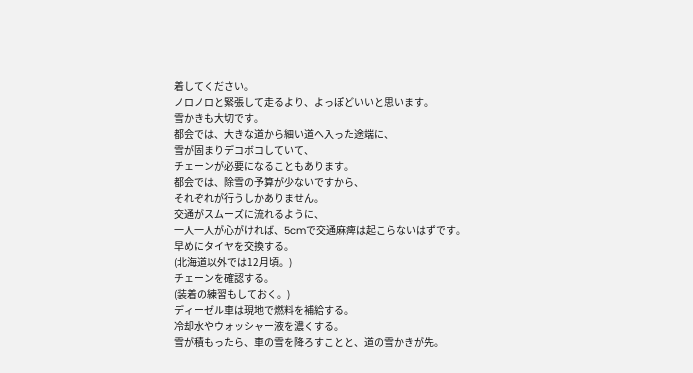着してください。
ノロノロと緊張して走るより、よっぽどいいと思います。
雪かきも大切です。
都会では、大きな道から細い道へ入った途端に、
雪が固まりデコボコしていて、
チェーンが必要になることもあります。
都会では、除雪の予算が少ないですから、
それぞれが行うしかありません。
交通がスムーズに流れるように、
一人一人が心がければ、5cmで交通麻痺は起こらないはずです。
早めにタイヤを交換する。
(北海道以外では12月頃。)
チェーンを確認する。
(装着の練習もしておく。)
ディーゼル車は現地で燃料を補給する。
冷却水やウォッシャー液を濃くする。
雪が積もったら、車の雪を降ろすことと、道の雪かきが先。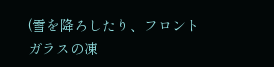(雪を降ろしたり、フロントガラスの凍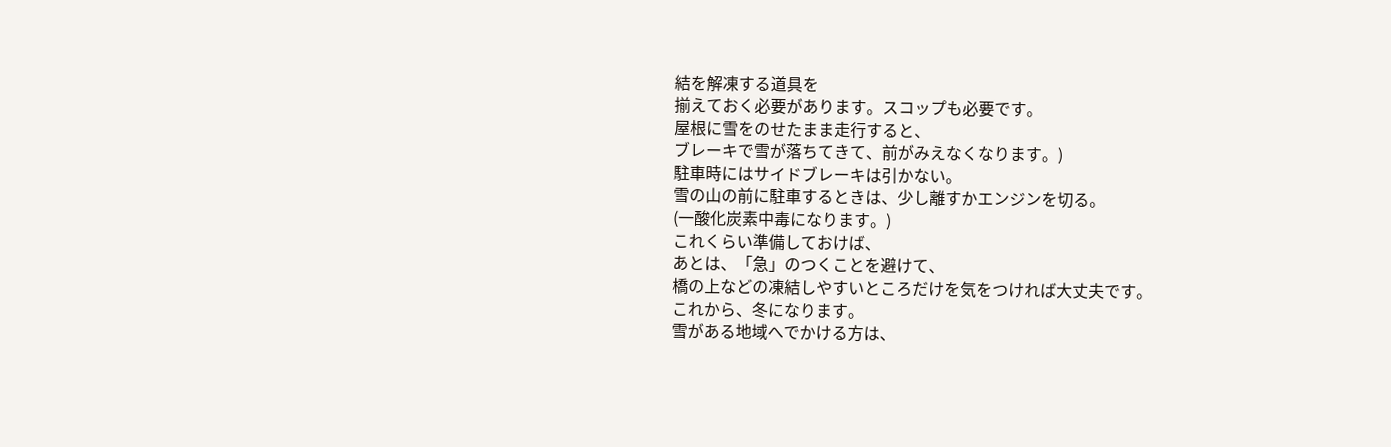結を解凍する道具を
揃えておく必要があります。スコップも必要です。
屋根に雪をのせたまま走行すると、
ブレーキで雪が落ちてきて、前がみえなくなります。)
駐車時にはサイドブレーキは引かない。
雪の山の前に駐車するときは、少し離すかエンジンを切る。
(一酸化炭素中毒になります。)
これくらい準備しておけば、
あとは、「急」のつくことを避けて、
橋の上などの凍結しやすいところだけを気をつければ大丈夫です。
これから、冬になります。
雪がある地域へでかける方は、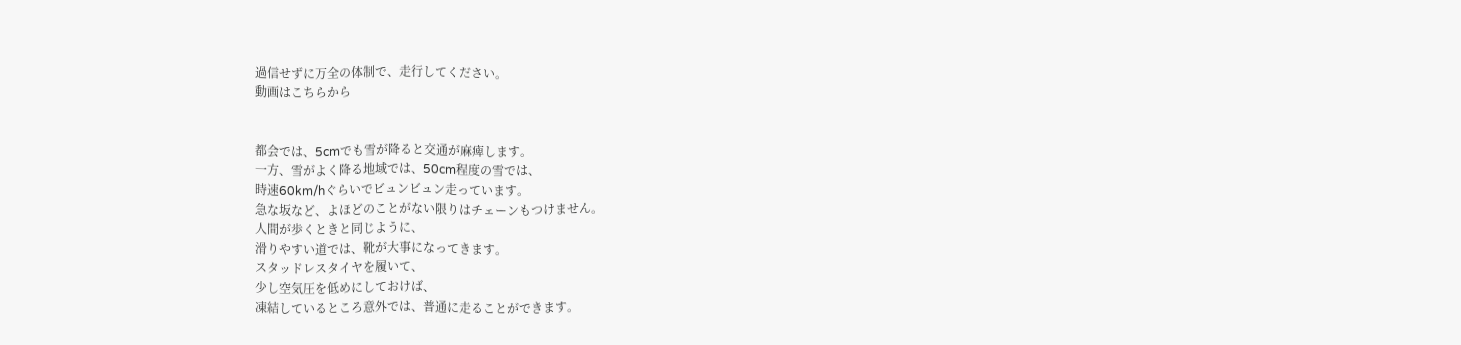過信せずに万全の体制で、走行してください。
動画はこちらから


都会では、5cmでも雪が降ると交通が麻痺します。
一方、雪がよく降る地域では、50cm程度の雪では、
時速60km/hぐらいでビュンビュン走っています。
急な坂など、よほどのことがない限りはチェーンもつけません。
人間が歩くときと同じように、
滑りやすい道では、靴が大事になってきます。
スタッドレスタイヤを履いて、
少し空気圧を低めにしておけば、
凍結しているところ意外では、普通に走ることができます。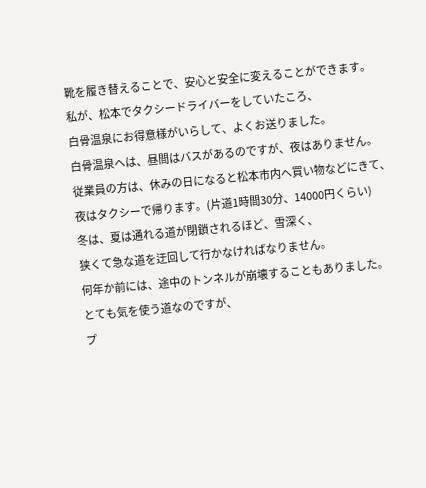靴を履き替えることで、安心と安全に変えることができます。
私が、松本でタクシードライバーをしていたころ、
白骨温泉にお得意様がいらして、よくお送りました。
白骨温泉へは、昼間はバスがあるのですが、夜はありません。
従業員の方は、休みの日になると松本市内へ買い物などにきて、
夜はタクシーで帰ります。(片道1時間30分、14000円くらい)
冬は、夏は通れる道が閉鎖されるほど、雪深く、
狭くて急な道を迂回して行かなければなりません。
何年か前には、途中のトンネルが崩壊することもありました。
とても気を使う道なのですが、
プ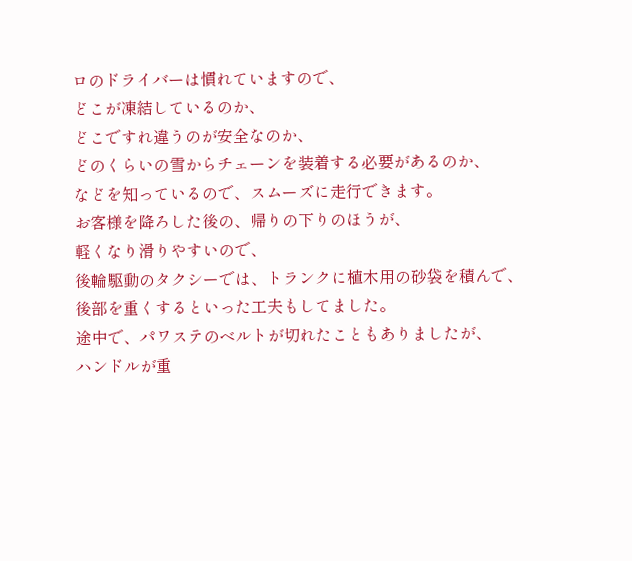ロのドライバーは慣れていますので、
どこが凍結しているのか、
どこですれ違うのが安全なのか、
どのくらいの雪からチェーンを装着する必要があるのか、
などを知っているので、スムーズに走行できます。
お客様を降ろした後の、帰りの下りのほうが、
軽くなり滑りやすいので、
後輪駆動のタクシーでは、トランクに植木用の砂袋を積んで、
後部を重くするといった工夫もしてました。
途中で、パワステのベルトが切れたこともありましたが、
ハンドルが重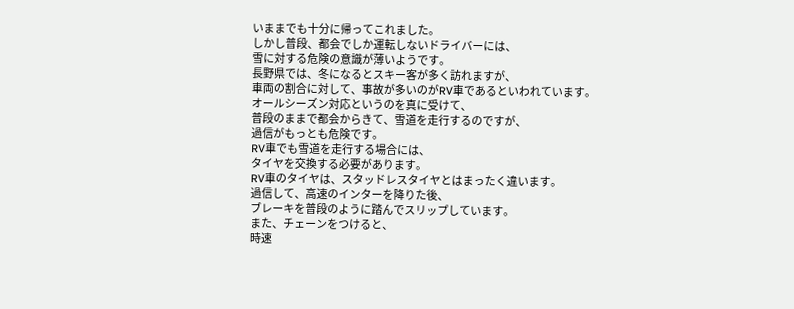いままでも十分に帰ってこれました。
しかし普段、都会でしか運転しないドライバーには、
雪に対する危険の意識が薄いようです。
長野県では、冬になるとスキー客が多く訪れますが、
車両の割合に対して、事故が多いのがRV車であるといわれています。
オールシーズン対応というのを真に受けて、
普段のままで都会からきて、雪道を走行するのですが、
過信がもっとも危険です。
RV車でも雪道を走行する場合には、
タイヤを交換する必要があります。
RV車のタイヤは、スタッドレスタイヤとはまったく違います。
過信して、高速のインターを降りた後、
ブレーキを普段のように踏んでスリップしています。
また、チェーンをつけると、
時速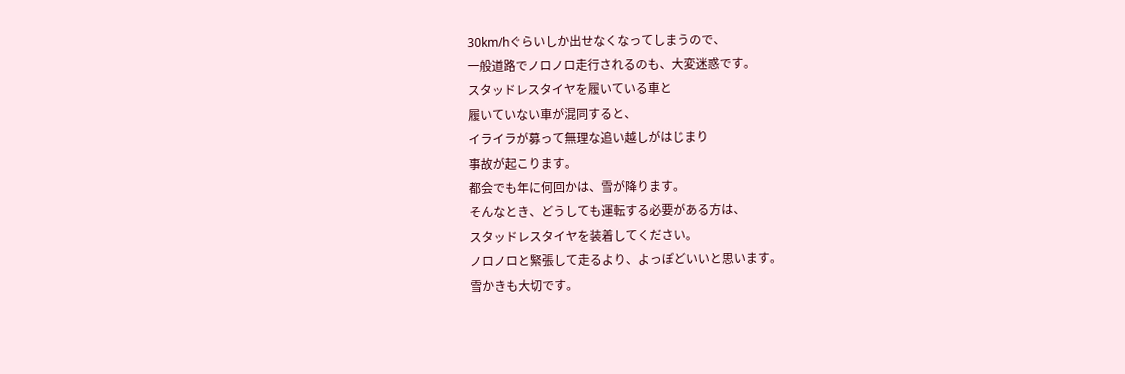30km/hぐらいしか出せなくなってしまうので、
一般道路でノロノロ走行されるのも、大変迷惑です。
スタッドレスタイヤを履いている車と
履いていない車が混同すると、
イライラが募って無理な追い越しがはじまり
事故が起こります。
都会でも年に何回かは、雪が降ります。
そんなとき、どうしても運転する必要がある方は、
スタッドレスタイヤを装着してください。
ノロノロと緊張して走るより、よっぽどいいと思います。
雪かきも大切です。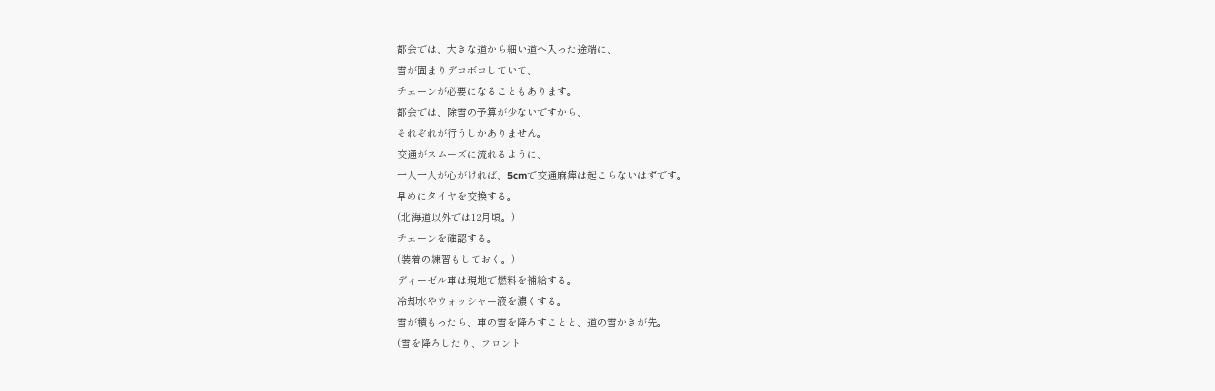都会では、大きな道から細い道へ入った途端に、
雪が固まりデコボコしていて、
チェーンが必要になることもあります。
都会では、除雪の予算が少ないですから、
それぞれが行うしかありません。
交通がスムーズに流れるように、
一人一人が心がければ、5cmで交通麻痺は起こらないはずです。
早めにタイヤを交換する。
(北海道以外では12月頃。)
チェーンを確認する。
(装着の練習もしておく。)
ディーゼル車は現地で燃料を補給する。
冷却水やウォッシャー液を濃くする。
雪が積もったら、車の雪を降ろすことと、道の雪かきが先。
(雪を降ろしたり、フロント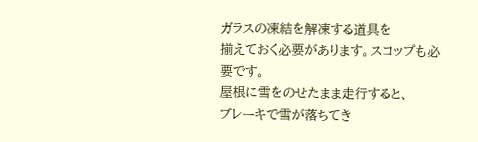ガラスの凍結を解凍する道具を
揃えておく必要があります。スコップも必要です。
屋根に雪をのせたまま走行すると、
ブレーキで雪が落ちてき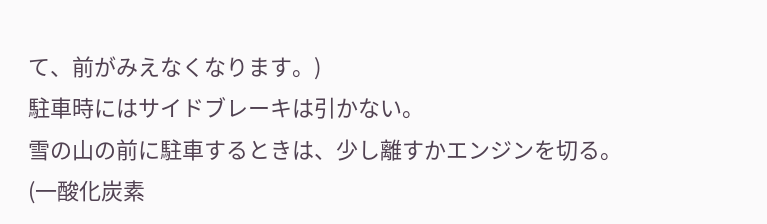て、前がみえなくなります。)
駐車時にはサイドブレーキは引かない。
雪の山の前に駐車するときは、少し離すかエンジンを切る。
(一酸化炭素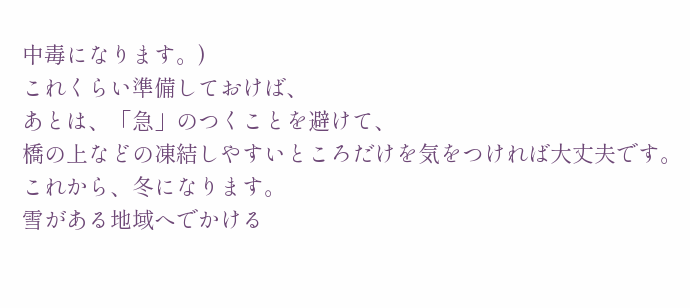中毒になります。)
これくらい準備しておけば、
あとは、「急」のつくことを避けて、
橋の上などの凍結しやすいところだけを気をつければ大丈夫です。
これから、冬になります。
雪がある地域へでかける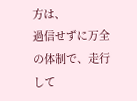方は、
過信せずに万全の体制で、走行して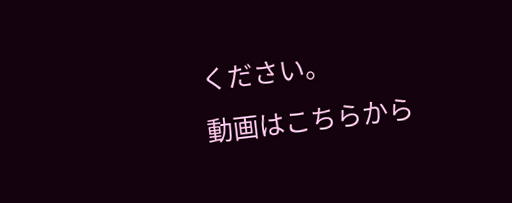ください。
動画はこちらから